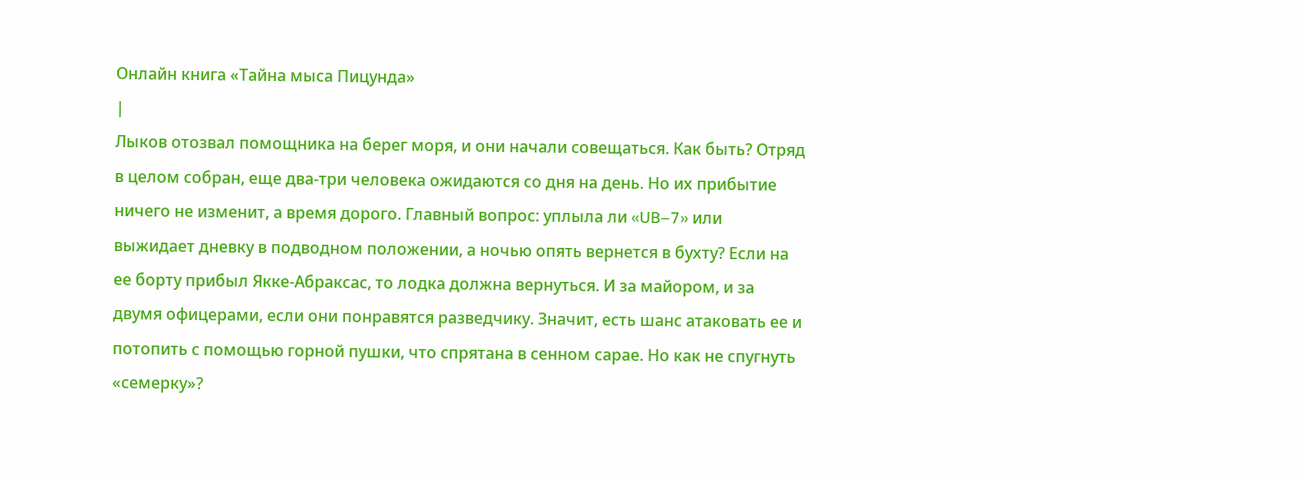Онлайн книга «Тайна мыса Пицунда»
|
Лыков отозвал помощника на берег моря, и они начали совещаться. Как быть? Отряд в целом собран, еще два-три человека ожидаются со дня на день. Но их прибытие ничего не изменит, а время дорого. Главный вопрос: уплыла ли «UB–7» или выжидает дневку в подводном положении, а ночью опять вернется в бухту? Если на ее борту прибыл Якке-Абраксас, то лодка должна вернуться. И за майором, и за двумя офицерами, если они понравятся разведчику. Значит, есть шанс атаковать ее и потопить с помощью горной пушки, что спрятана в сенном сарае. Но как не спугнуть «семерку»?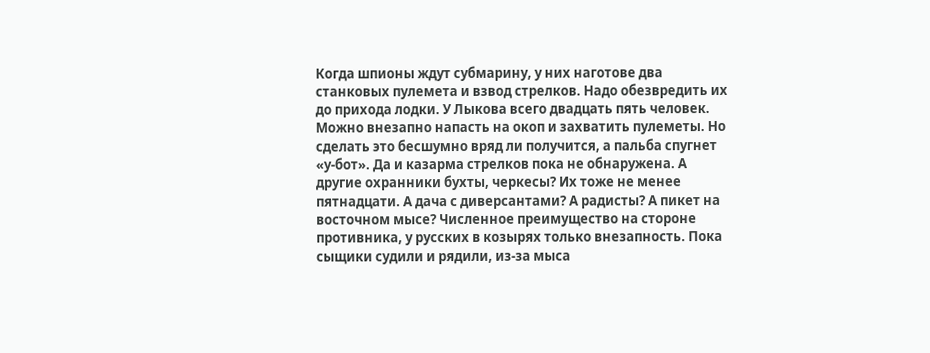Когда шпионы ждут субмарину, у них наготове два станковых пулемета и взвод стрелков. Надо обезвредить их до прихода лодки. У Лыкова всего двадцать пять человек. Можно внезапно напасть на окоп и захватить пулеметы. Но сделать это бесшумно вряд ли получится, а пальба спугнет «у-бот». Да и казарма стрелков пока не обнаружена. А другие охранники бухты, черкесы? Их тоже не менее пятнадцати. А дача с диверсантами? А радисты? А пикет на восточном мысе? Численное преимущество на стороне противника, у русских в козырях только внезапность. Пока сыщики судили и рядили, из-за мыса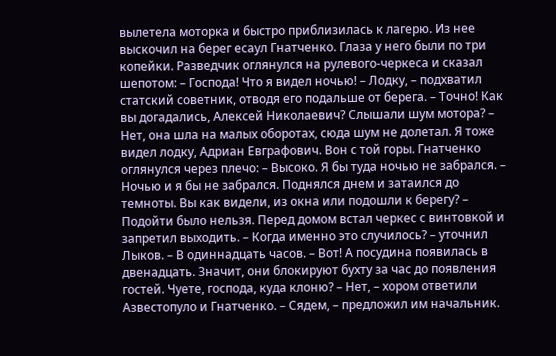вылетела моторка и быстро приблизилась к лагерю. Из нее выскочил на берег есаул Гнатченко. Глаза у него были по три копейки. Разведчик оглянулся на рулевого-черкеса и сказал шепотом: – Господа! Что я видел ночью! – Лодку, – подхватил статский советник, отводя его подальше от берега. – Точно! Как вы догадались, Алексей Николаевич? Слышали шум мотора? – Нет, она шла на малых оборотах, сюда шум не долетал. Я тоже видел лодку, Адриан Евграфович. Вон с той горы. Гнатченко оглянулся через плечо: – Высоко. Я бы туда ночью не забрался. – Ночью и я бы не забрался. Поднялся днем и затаился до темноты. Вы как видели, из окна или подошли к берегу? – Подойти было нельзя. Перед домом встал черкес с винтовкой и запретил выходить. – Когда именно это случилось? – уточнил Лыков. – В одиннадцать часов. – Вот! А посудина появилась в двенадцать. Значит, они блокируют бухту за час до появления гостей. Чуете, господа, куда клоню? – Нет, – хором ответили Азвестопуло и Гнатченко. – Сядем, – предложил им начальник.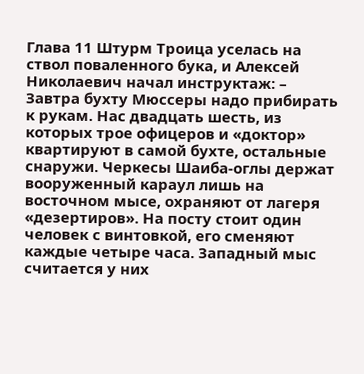Глава 11 Штурм Троица уселась на ствол поваленного бука, и Алексей Николаевич начал инструктаж: – Завтра бухту Мюссеры надо прибирать к рукам. Нас двадцать шесть, из которых трое офицеров и «доктор» квартируют в самой бухте, остальные снаружи. Черкесы Шаиба-оглы держат вооруженный караул лишь на восточном мысе, охраняют от лагеря «дезертиров». На посту стоит один человек с винтовкой, его сменяют каждые четыре часа. Западный мыс считается у них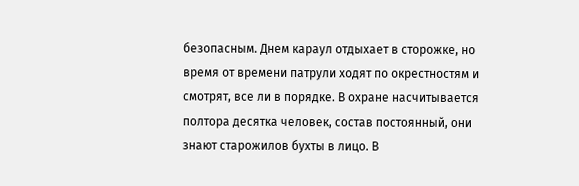безопасным. Днем караул отдыхает в сторожке, но время от времени патрули ходят по окрестностям и смотрят, все ли в порядке. В охране насчитывается полтора десятка человек, состав постоянный, они знают старожилов бухты в лицо. В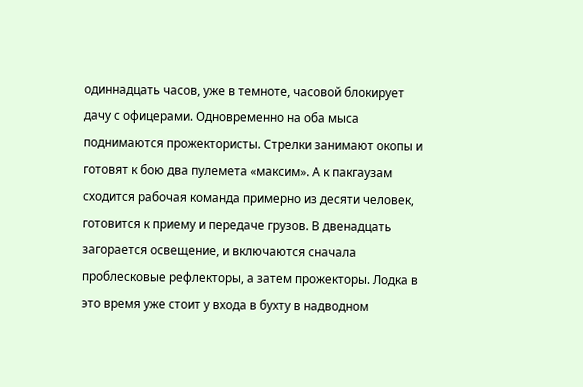одиннадцать часов, уже в темноте, часовой блокирует дачу с офицерами. Одновременно на оба мыса поднимаются прожектористы. Стрелки занимают окопы и готовят к бою два пулемета «максим». А к пакгаузам сходится рабочая команда примерно из десяти человек, готовится к приему и передаче грузов. В двенадцать загорается освещение, и включаются сначала проблесковые рефлекторы, а затем прожекторы. Лодка в это время уже стоит у входа в бухту в надводном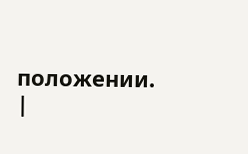положении. |